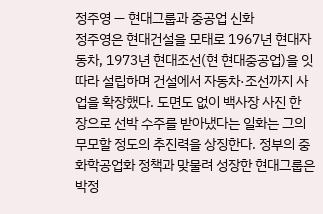정주영 — 현대그룹과 중공업 신화
정주영은 현대건설을 모태로 1967년 현대자동차, 1973년 현대조선(현 현대중공업)을 잇따라 설립하며 건설에서 자동차·조선까지 사업을 확장했다. 도면도 없이 백사장 사진 한 장으로 선박 수주를 받아냈다는 일화는 그의 무모할 정도의 추진력을 상징한다. 정부의 중화학공업화 정책과 맞물려 성장한 현대그룹은 박정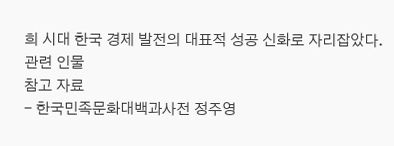희 시대 한국 경제 발전의 대표적 성공 신화로 자리잡았다.
관련 인물
참고 자료
- 한국민족문화대백과사전 정주영